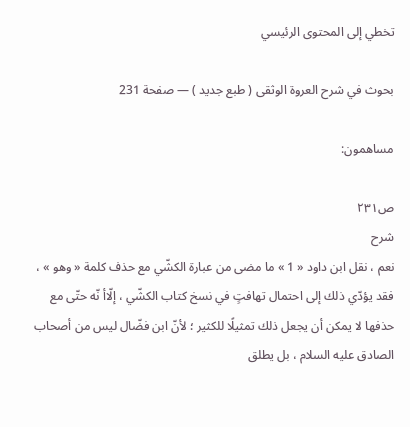تخطي إلى المحتوى الرئيسي

بحوث في شرح العروة الوثقى ( طبع جديد ) — صفحة 231

مساهمون:

ص٢٣١
شرح
نعم ، نقل ابن داود « 1 » ما مضى من عبارة الكشّي مع حذف كلمة « وهو » ، فقد يؤدّي ذلك إلى احتمال تهافتٍ في نسخ كتاب الكشّي ، إلّاأ نّه حتّى مع حذفها لا يمكن أن يجعل ذلك تمثيلًا للكثير ؛ لأنّ ابن فضّال ليس من أصحاب الصادق عليه السلام ، بل يطلق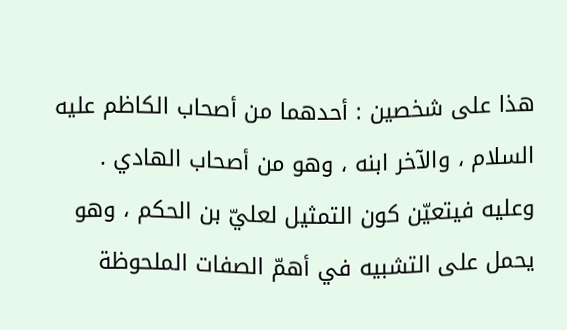هذا على شخصين : أحدهما من أصحاب الكاظم عليه السلام ، والآخر ابنه ، وهو من أصحاب الهادي . وعليه فيتعيّن كون التمثيل لعليّ بن الحكم ، وهو يحمل على التشبيه في أهمّ الصفات الملحوظة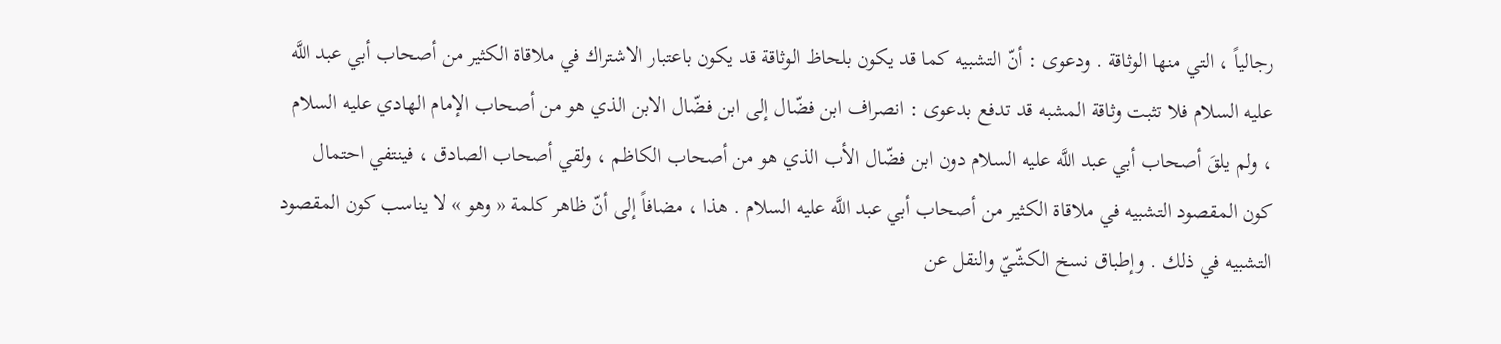رجالياً ، التي منها الوثاقة . ودعوى : أنّ التشبيه كما قد يكون بلحاظ الوثاقة قد يكون باعتبار الاشتراك في ملاقاة الكثير من أصحاب أبي عبد اللَّه عليه السلام فلا تثبت وثاقة المشبه قد تدفع بدعوى : انصراف ابن فضّال إلى ابن فضّال الابن الذي هو من أصحاب الإمام الهادي عليه السلام ، ولم يلقَ أصحاب أبي عبد اللَّه عليه السلام دون ابن فضّال الأب الذي هو من أصحاب الكاظم ، ولقي أصحاب الصادق ، فينتفي احتمال كون المقصود التشبيه في ملاقاة الكثير من أصحاب أبي عبد اللَّه عليه السلام . هذا ، مضافاً إلى أنّ ظاهر كلمة « وهو » لا يناسب كون المقصود التشبيه في ذلك . وإطباق نسخ الكشّيّ والنقل عن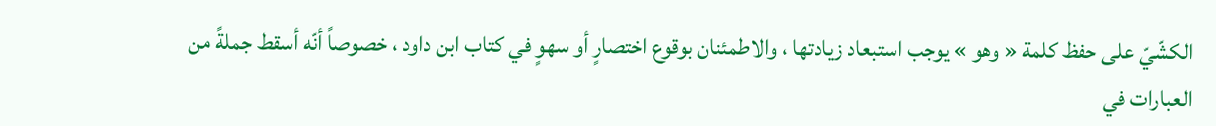الكشّيّ على حفظ كلمة « وهو » يوجب استبعاد زيادتها ، والاطمئنان بوقوع اختصارٍ أو سهوٍ في كتاب ابن داود ، خصوصاً أنّه أسقط جملةً من العبارات في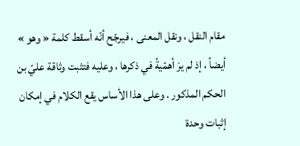مقام النقل ، ونقل المعنى ، فيرجّح أنّه أسقط كلمة « وهو » أيضاً ، إذ لم يرَ أهمّيةً في ذكرها ، وعليه فتثبت وثاقة عليّ بن الحكم المذكور . وعلى هذا الأساس يقع الكلام في إمكان إثبات وحدة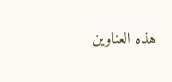هذه العناوين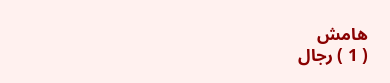هامش
( 1 ) رجال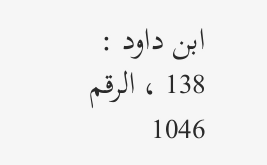ابن داود : 138 ، الرقم 1046